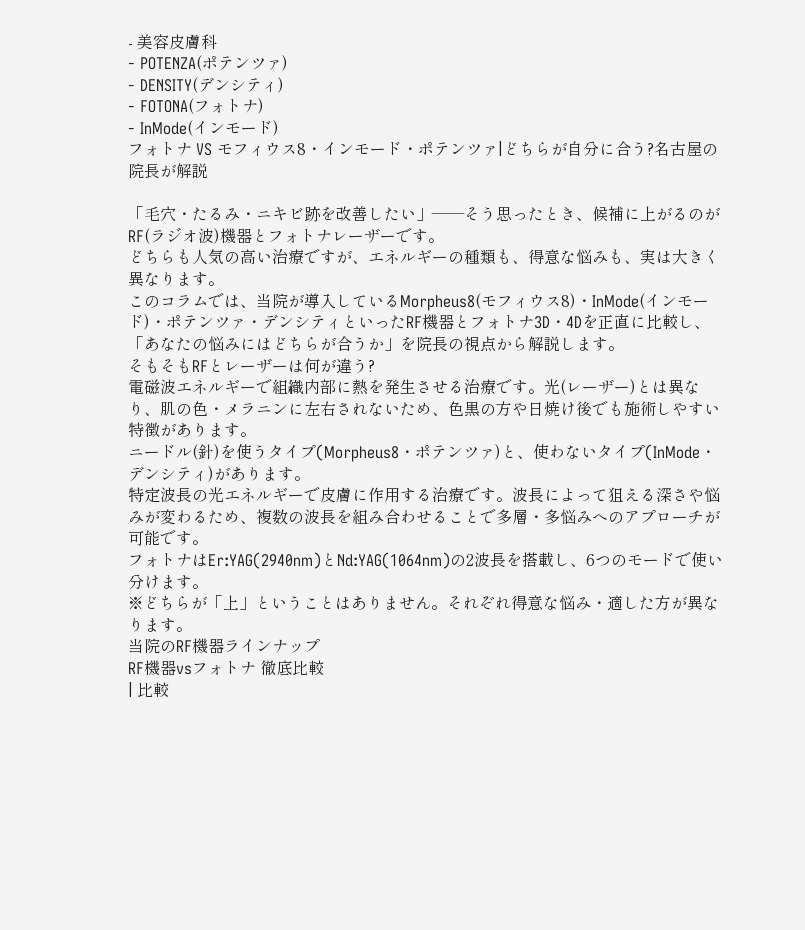- 美容皮膚科
- POTENZA(ポテンツァ)
- DENSITY(デンシティ)
- FOTONA(フォトナ)
- InMode(インモード)
フォトナ VS モフィウス8・インモード・ポテンツァ|どちらが自分に合う?名古屋の院長が解説

「毛穴・たるみ・ニキビ跡を改善したい」——そう思ったとき、候補に上がるのがRF(ラジオ波)機器とフォトナレーザーです。
どちらも人気の高い治療ですが、エネルギーの種類も、得意な悩みも、実は大きく異なります。
このコラムでは、当院が導入しているMorpheus8(モフィウス8)・InMode(インモード)・ポテンツァ・デンシティといったRF機器とフォトナ3D・4Dを正直に比較し、「あなたの悩みにはどちらが合うか」を院長の視点から解説します。
そもそもRFとレーザーは何が違う?
電磁波エネルギーで組織内部に熱を発生させる治療です。光(レーザー)とは異なり、肌の色・メラニンに左右されないため、色黒の方や日焼け後でも施術しやすい特徴があります。
ニードル(針)を使うタイプ(Morpheus8・ポテンツァ)と、使わないタイプ(InMode・デンシティ)があります。
特定波長の光エネルギーで皮膚に作用する治療です。波長によって狙える深さや悩みが変わるため、複数の波長を組み合わせることで多層・多悩みへのアプローチが可能です。
フォトナはEr:YAG(2940nm)とNd:YAG(1064nm)の2波長を搭載し、6つのモードで使い分けます。
※どちらが「上」ということはありません。それぞれ得意な悩み・適した方が異なります。
当院のRF機器ラインナップ
RF機器vsフォトナ 徹底比較
| 比較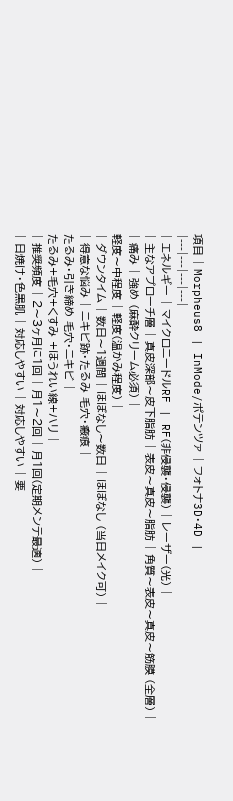項目 | Morpheus8 | InMode/ポテンツァ | フォトナ3D・4D |
|---|---|---|---|
| エネルギー | マイクロニードルRF | RF(非侵襲・侵襲) | レーザー(光) |
| 主なアプローチ層 | 真皮深部〜皮下脂肪 | 表皮〜真皮〜脂肪 | 角質〜表皮〜真皮〜筋膜 (全層) |
| 痛み | 強め (麻酔クリーム必須) |
軽度〜中程度 | 軽度(温かみ程度) |
| ダウンタイム | 数日〜1週間 | ほぼなし〜数日 | ほぼなし (当日メイク可) |
| 得意な悩み | ニキビ跡・たるみ 毛穴・瘢痕 |
たるみ・引き締め 毛穴・ニキビ |
たるみ+毛穴+くすみ +ほうれい線+ハリ |
| 推奨頻度 | 2〜3ヶ月に1回 | 月1〜2回 | 月1回(定期メンテ最適) |
| 日焼け・色黒肌 | 対応しやすい | 対応しやすい | 要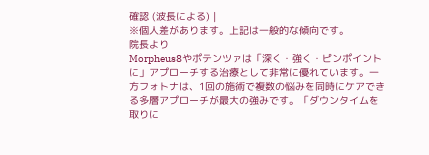確認 (波長による) |
※個人差があります。上記は一般的な傾向です。
院長より
Morpheus8やポテンツァは「深く・強く・ピンポイントに」アプローチする治療として非常に優れています。一方フォトナは、1回の施術で複数の悩みを同時にケアできる多層アプローチが最大の強みです。「ダウンタイムを取りに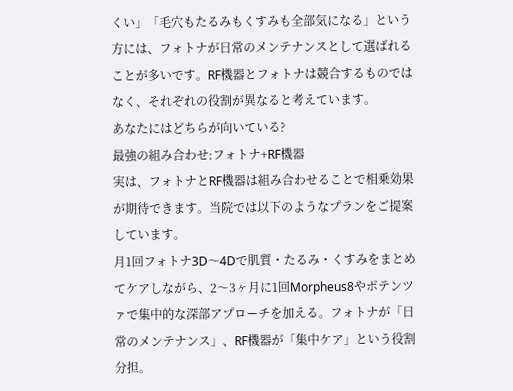くい」「毛穴もたるみもくすみも全部気になる」という方には、フォトナが日常のメンテナンスとして選ばれることが多いです。RF機器とフォトナは競合するものではなく、それぞれの役割が異なると考えています。
あなたにはどちらが向いている?
最強の組み合わせ:フォトナ+RF機器
実は、フォトナとRF機器は組み合わせることで相乗効果が期待できます。当院では以下のようなプランをご提案しています。
月1回フォトナ3D〜4Dで肌質・たるみ・くすみをまとめてケアしながら、2〜3ヶ月に1回Morpheus8やポテンツァで集中的な深部アプローチを加える。フォトナが「日常のメンテナンス」、RF機器が「集中ケア」という役割分担。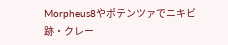Morpheus8やポテンツァでニキビ跡・クレー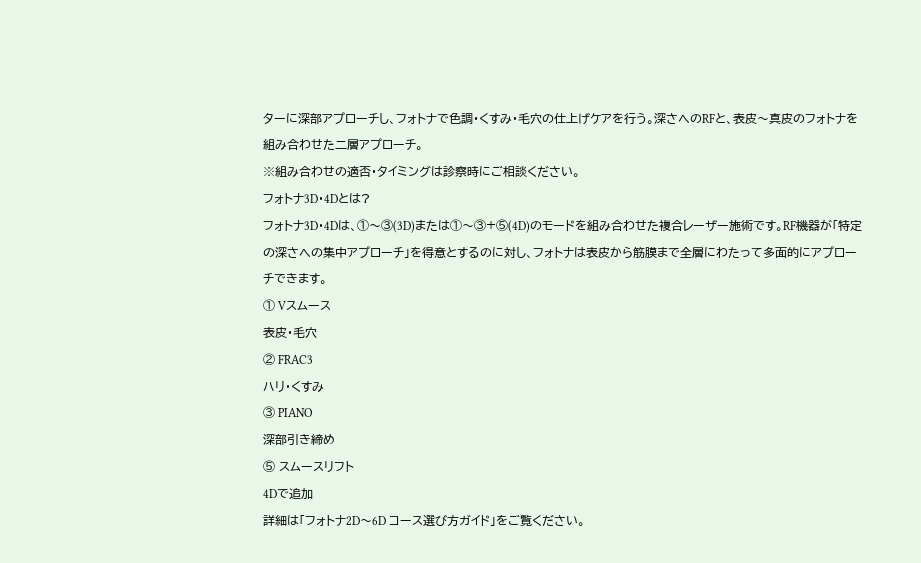ターに深部アプローチし、フォトナで色調・くすみ・毛穴の仕上げケアを行う。深さへのRFと、表皮〜真皮のフォトナを組み合わせた二層アプローチ。
※組み合わせの適否・タイミングは診察時にご相談ください。
フォトナ3D・4Dとは?
フォトナ3D・4Dは、①〜③(3D)または①〜③+⑤(4D)のモードを組み合わせた複合レーザー施術です。RF機器が「特定の深さへの集中アプローチ」を得意とするのに対し、フォトナは表皮から筋膜まで全層にわたって多面的にアプローチできます。
① Vスムース
表皮・毛穴
② FRAC3
ハリ・くすみ
③ PIANO
深部引き締め
⑤ スムースリフト
4Dで追加
詳細は「フォトナ2D〜6D コース選び方ガイド」をご覧ください。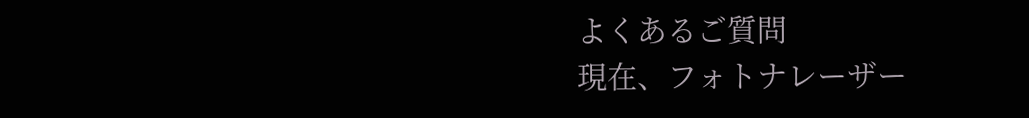よくあるご質問
現在、フォトナレーザー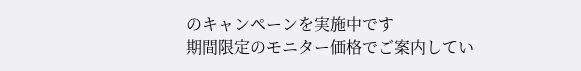のキャンペーンを実施中です
期間限定のモニター価格でご案内してい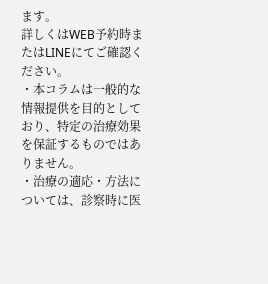ます。
詳しくはWEB予約時またはLINEにてご確認ください。
・本コラムは一般的な情報提供を目的としており、特定の治療効果を保証するものではありません。
・治療の適応・方法については、診察時に医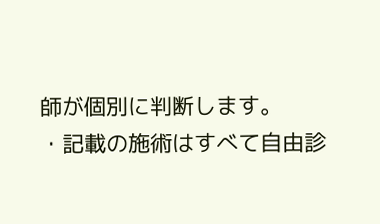師が個別に判断します。
・記載の施術はすべて自由診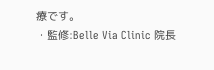療です。
・監修:Belle Via Clinic 院長